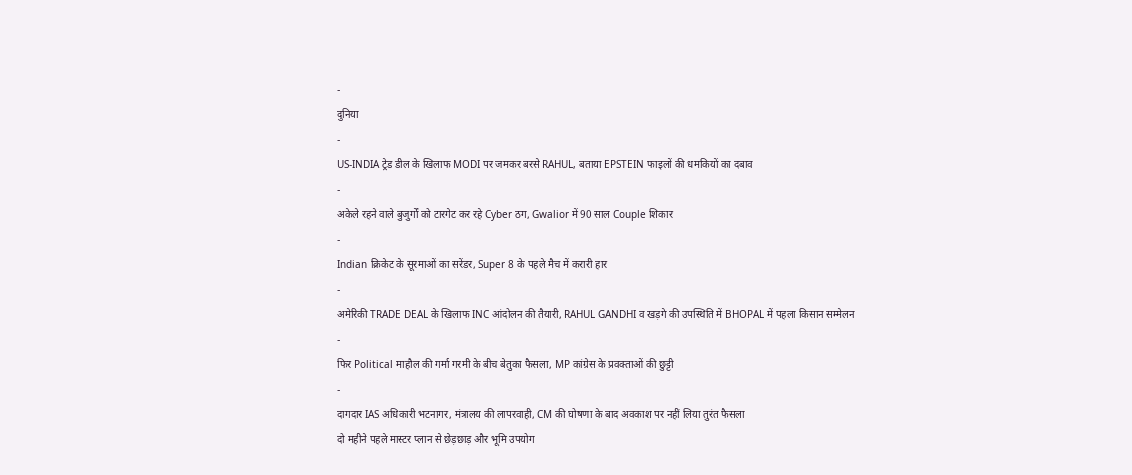-
दुनिया
-
US-INDIA ट्रेड डील के खिलाफ MODI पर जमकर बरसे RAHUL, बताया EPSTEIN फाइलों की धमकियों का दबाव
-
अकेले रहने वाले बुजुर्गों को टारगेट कर रहे Cyber ठग, Gwalior में 90 साल Couple शिकार
-
Indian क्रिकेट के सूरमाओं का सरेंडर, Super 8 के पहले मैच में करारी हार
-
अमेरिकी TRADE DEAL के खिलाफ INC आंदोलन की तैयारी, RAHUL GANDHI व खड़गे की उपस्थिति में BHOPAL में पहला किसान सम्मेलन
-
फिर Political माहौल की गर्मा गरमी के बीच बेतुका फैसला, MP कांग्रेस के प्रवक्ताओं की छुट्टी
-
दागदार IAS अधिकारी भटनागर, मंत्रालय की लापरवाही, CM की घोषणा के बाद अवकाश पर नहीं लिया तुरंत फैसला
दो महीने पहले मास्टर प्लान से छेड़छाड़ और भूमि उपयोग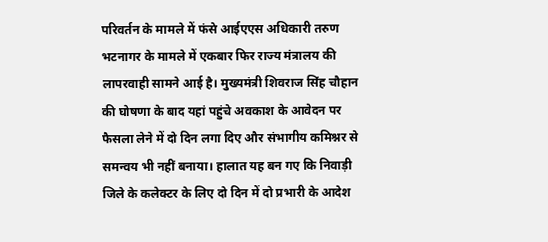परिवर्तन के मामले में फंसे आईएएस अधिकारी तरुण भटनागर के मामले में एकबार फिर राज्य मंत्रालय की लापरवाही सामने आई है। मुख्यमंत्री शिवराज सिंह चौहान की घोषणा के बाद यहां पहुंचे अवकाश के आवेदन पर फैसला लेने में दो दिन लगा दिए और संभागीय कमिश्नर से समन्वय भी नहीं बनाया। हालात यह बन गए कि निवाड़ी जिले के कलेक्टर के लिए दो दिन में दो प्रभारी के आदेश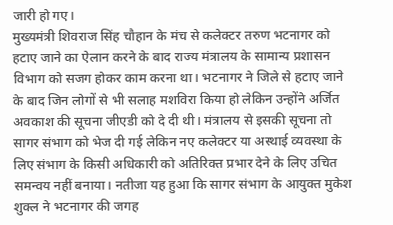जारी हो गए।
मुख्यमंत्री शिवराज सिंह चौहान के मंच से कलेक्टर तरुण भटनागर को हटाए जाने का ऐलान करने के बाद राज्य मंत्रालय के सामान्य प्रशासन विभाग को सजग होकर काम करना था। भटनागर ने जिले से हटाए जाने के बाद जिन लोगों से भी सलाह मशविरा किया हो लेकिन उन्होंने अर्जित अवकाश की सूचना जीएडी को दे दी थी। मंत्रालय से इसकी सूचना तो सागर संभाग को भेज दी गई लेकिन नए कलेक्टर या अस्थाई व्यवस्था के लिए संभाग के किसी अधिकारी को अतिरिक्त प्रभार देने के लिए उचित समन्वय नहीं बनाया। नतीजा यह हुआ कि सागर संभाग के आयुक्त मुकेश शुक्ल ने भटनागर की जगह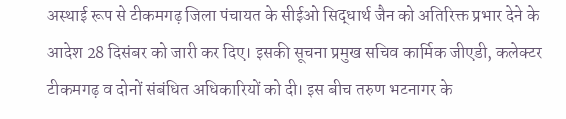अस्थाई रूप से टीकमगढ़ जिला पंचायत के सीईओ सिद्धार्थ जैन को अतिरिक्त प्रभार देने के आदेश 28 दिसंबर को जारी कर दिए। इसकी सूचना प्रमुख सचिव कार्मिक जीएडी, कलेक्टर टीकमगढ़ व दोनों संबंधित अधिकारियों को दी। इस बीच तरुण भटनागर के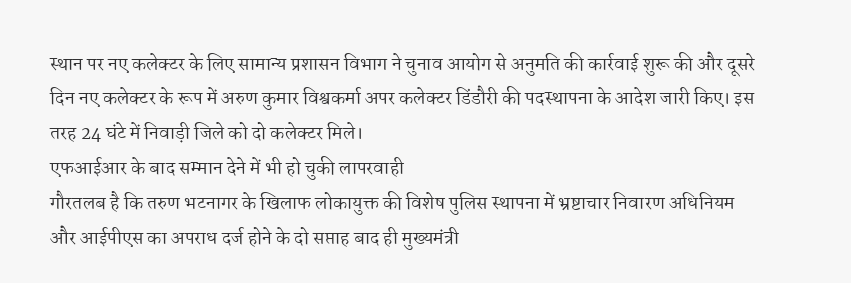स्थान पर नए कलेक्टर के लिए सामान्य प्रशासन विभाग ने चुनाव आयोग से अनुमति की कार्रवाई शुरू की और दूसरे दिन नए कलेक्टर के रूप में अरुण कुमार विश्वकर्मा अपर कलेक्टर डिंडौरी की पदस्थापना के आदेश जारी किए। इस तरह 24 घंटे में निवाड़ी जिले को दो कलेक्टर मिले।
एफआईआर के बाद सम्मान देने में भी हो चुकी लापरवाही
गौरतलब है कि तरुण भटनागर के खिलाफ लोकायुक्त की विशेष पुलिस स्थापना में भ्रष्टाचार निवारण अधिनियम और आईपीएस का अपराध दर्ज होने के दो सप्ताह बाद ही मुख्यमंत्री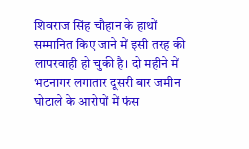शिवराज सिंह चौहान के हाथों सम्मानित किए जाने में इसी तरह की लापरवाही हो चुकी है। दो महीने में भटनागर लगातार दूसरी बार जमीन घोटाले के आरोपों में फंस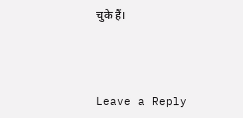चुके हैं।




Leave a Reply